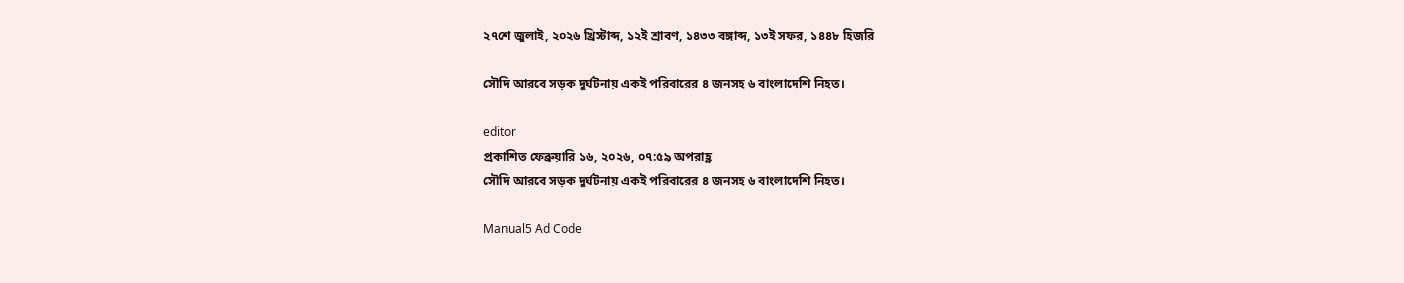২৭শে জুলাই, ২০২৬ খ্রিস্টাব্দ, ১২ই শ্রাবণ, ১৪৩৩ বঙ্গাব্দ, ১৩ই সফর, ১৪৪৮ হিজরি

সৌদি আরবে সড়ক দুর্ঘটনায় একই পরিবারের ৪ জনসহ ৬ বাংলাদেশি নিহত।

editor
প্রকাশিত ফেব্রুয়ারি ১৬, ২০২৬, ০৭:৫৯ অপরাহ্ণ
সৌদি আরবে সড়ক দুর্ঘটনায় একই পরিবারের ৪ জনসহ ৬ বাংলাদেশি নিহত।

Manual5 Ad Code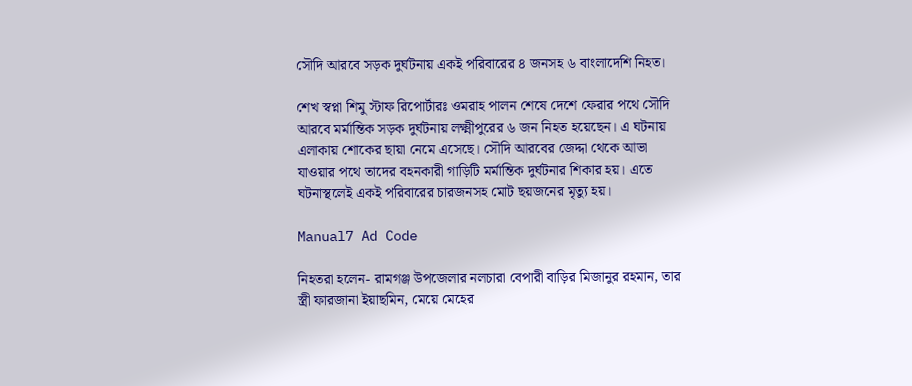সৌদি আরবে সড়ক দুর্ঘটনায় একই পরিবারের ৪ জনসহ ৬ বাংলাদেশি নিহত।

শেখ স্বপ্না শিমু স্টাফ রিপোর্টারঃ ওমরাহ পালন শেষে দেশে ফেরার পথে সৌদি আরবে মর্মান্তিক সড়ক দুর্ঘটনায় লক্ষ্মীপুরের ৬ জন নিহত হয়েছেন। এ ঘটনায় এলাকায় শোকের ছায়া নেমে এসেছে। সৌদি আরবের জেদ্দা থেকে আভা যাওয়ার পথে তাদের বহনকারী গাড়িটি মর্মান্তিক দুর্ঘটনার শিকার হয়। এতে ঘটনাস্থলেই একই পরিবারের চারজনসহ মোট ছয়জনের মৃত্যু হয়।

Manual7 Ad Code

নিহতরা হলেন- রামগঞ্জ উপজেলার নলচারা বেপারী বাড়ির মিজানুর রহমান, তার স্ত্রী ফারজানা ইয়াছমিন, মেয়ে মেহের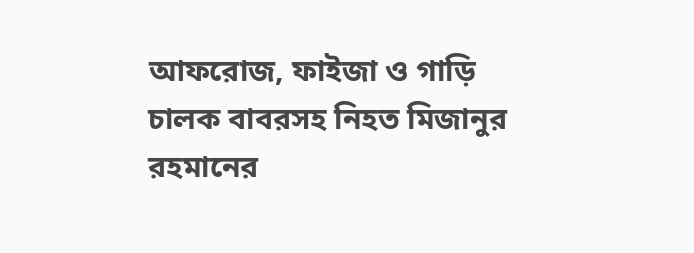আফরোজ, ফাইজা ও গাড়ি চালক বাবরসহ নিহত মিজানুর রহমানের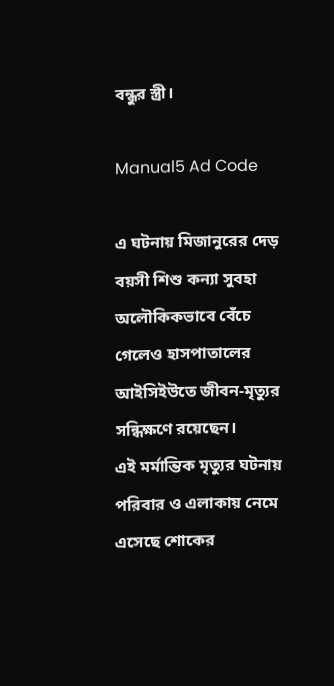বন্ধুর স্ত্রী।

Manual5 Ad Code

এ ঘটনায় মিজানুরের দেড় বয়সী শিশু কন্যা সুবহা অলৌকিকভাবে বেঁচে গেলেও হাসপাতালের আইসিইউতে জীবন-মৃত্যুর সন্ধিক্ষণে রয়েছেন।
এই মর্মান্তিক মৃত্যুর ঘটনায় পরিবার ও এলাকায় নেমে এসেছে শোকের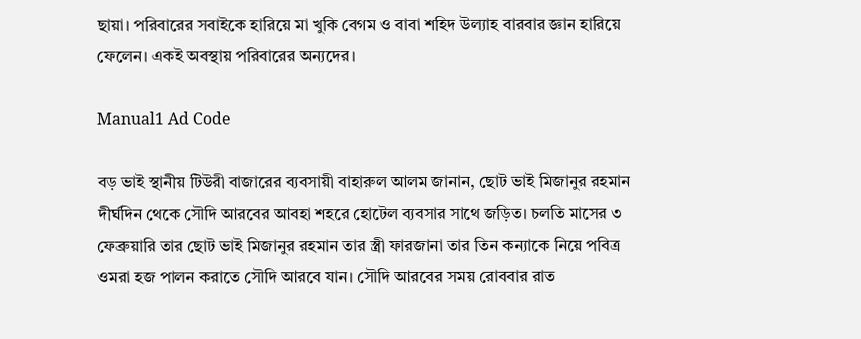ছায়া। পরিবারের সবাইকে হারিয়ে মা খুকি বেগম ও বাবা শহিদ উল্যাহ বারবার জ্ঞান হারিয়ে ফেলেন। একই অবস্থায় পরিবারের অন্যদের।

Manual1 Ad Code

বড় ভাই স্থানীয় টিউরী বাজারের ব্যবসায়ী বাহারুল আলম জানান, ছোট ভাই মিজানুর রহমান দীর্ঘদিন থেকে সৌদি আরবের আবহা শহরে হোটেল ব্যবসার সাথে জড়িত। চলতি মাসের ৩ ফেব্রুয়ারি তার ছোট ভাই মিজানুর রহমান তার স্ত্রী ফারজানা তার তিন কন্যাকে নিয়ে পবিত্র ওমরা হজ পালন করাতে সৌদি আরবে যান। সৌদি আরবের সময় রোববার রাত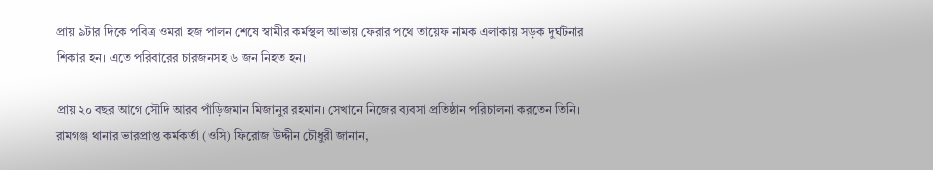প্রায় ৯টার দিকে পবিত্র ওমরা হজ পালন শেষে স্বামীর কর্মস্থল আভায় ফেরার পথে তায়েফ নামক এলাকায় সড়ক দুর্ঘটনার শিকার হন। এতে পরিবারের চারজনসহ ৬ জন নিহত হন।

প্রায় ২০ বছর আগে সৌদি আরব পাঁড়িজমান মিজানুর রহমান। সেখানে নিজের ব্যবসা প্রতিষ্ঠান পরিচালনা করতেন তিনি। রামগঞ্জ থানার ভারপ্রাপ্ত কর্মকর্তা (ওসি) ফিরোজ উদ্দীন চৌধুরী জানান,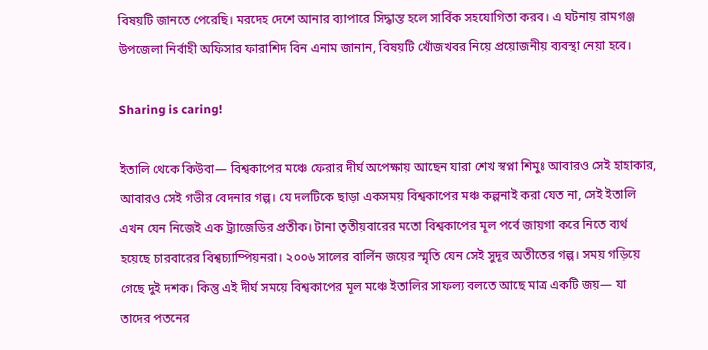বিষয়টি জানতে পেরেছি। মরদেহ দেশে আনার ব্যাপারে সিদ্ধান্ত হলে সার্বিক সহযোগিতা করব। এ ঘটনায় রামগঞ্জ উপজেলা নির্বাহী অফিসার ফারাশিদ বিন এনাম জানান, বিষয়টি খোঁজখবর নিয়ে প্রয়োজনীয় ব্যবস্থা নেয়া হবে।

Sharing is caring!

ইতালি থেকে কিউবা— বিশ্বকাপের মঞ্চে ফেরার দীর্ঘ অপেক্ষায় আছেন যারা শেখ স্বপ্না শিমুঃ আবারও সেই হাহাকার, আবারও সেই গভীর বেদনার গল্প। যে দলটিকে ছাড়া একসময় বিশ্বকাপের মঞ্চ কল্পনাই করা যেত না, সেই ইতালি এখন যেন নিজেই এক ট্র্যাজেডির প্রতীক। টানা তৃতীয়বারের মতো বিশ্বকাপের মূল পর্বে জায়গা করে নিতে ব্যর্থ হয়েছে চারবারের বিশ্বচ্যাম্পিয়নরা। ২০০৬ সালের বার্লিন জয়ের স্মৃতি যেন সেই সুদূর অতীতের গল্প। সময় গড়িয়ে গেছে দুই দশক। কিন্তু এই দীর্ঘ সময়ে বিশ্বকাপের মূল মঞ্চে ইতালির সাফল্য বলতে আছে মাত্র একটি জয়— যা তাদের পতনের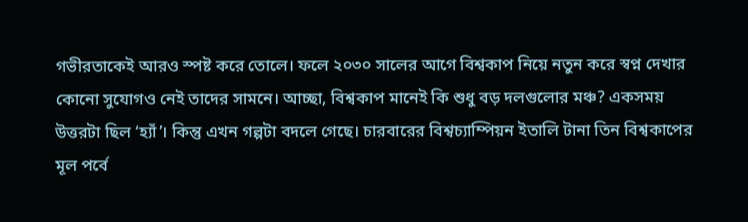গভীরতাকেই আরও স্পষ্ট করে তোলে। ফলে ২০৩০ সালের আগে বিশ্বকাপ নিয়ে নতুন করে স্বপ্ন দেখার কোনো সুযোগও নেই তাদের সামনে। আচ্ছা, বিশ্বকাপ মানেই কি শুধু বড় দলগুলোর মঞ্চ? একসময় উত্তরটা ছিল ‘হ্যাঁ’। কিন্তু এখন গল্পটা বদলে গেছে। চারবারের বিশ্বচ্যাম্পিয়ন ইতালি টানা তিন বিশ্বকাপের মূল পর্বে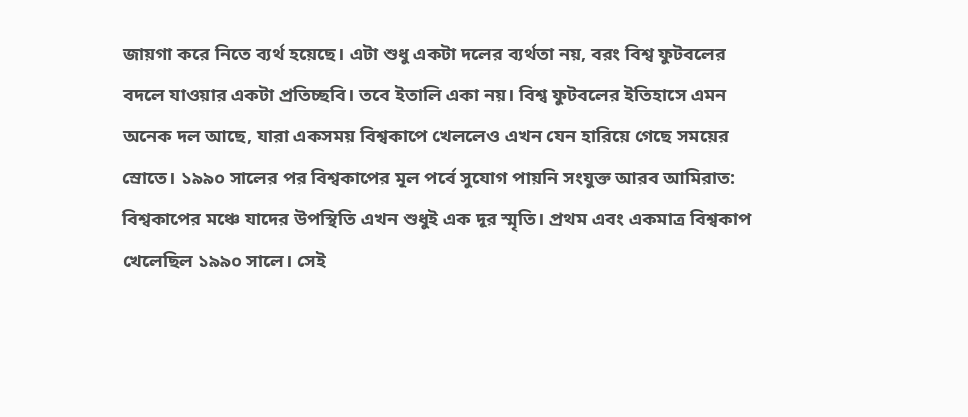জায়গা করে নিতে ব্যর্থ হয়েছে। এটা শুধু একটা দলের ব্যর্থতা নয়, বরং বিশ্ব ফুটবলের বদলে যাওয়ার একটা প্রতিচ্ছবি। তবে ইতালি একা নয়। বিশ্ব ফুটবলের ইতিহাসে এমন অনেক দল আছে, যারা একসময় বিশ্বকাপে খেললেও এখন যেন হারিয়ে গেছে সময়ের স্রোতে। ১৯৯০ সালের পর বিশ্বকাপের মূল পর্বে সুযোগ পায়নি সংযুক্ত আরব আমিরাত: বিশ্বকাপের মঞ্চে যাদের উপস্থিতি এখন শুধুই এক দূর স্মৃতি। প্রথম এবং একমাত্র বিশ্বকাপ খেলেছিল ১৯৯০ সালে। সেই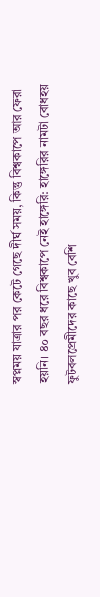স্বপ্নময় যাত্রার পর কেটে গেছে দীর্ঘ সময়, কিন্তু বিশ্বকাপে আর ফেরা হয়নি। ৪০ বছর ধরে বিশ্বকাপে নেই হাঙ্গেরি: হাঙ্গেরির নামটা বোধহয় ফুটবলপ্রেমীদের কাছে খুব বেশি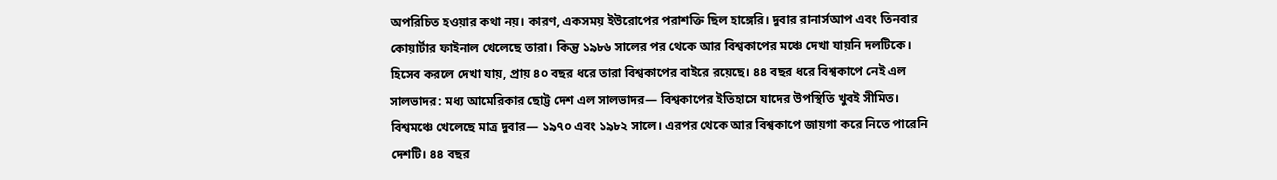অপরিচিত হওয়ার কথা নয়। কারণ, একসময় ইউরোপের পরাশক্তি ছিল হাঙ্গেরি। দুবার রানার্সআপ এবং তিনবার কোয়ার্টার ফাইনাল খেলেছে তারা। কিন্তু ১৯৮৬ সালের পর থেকে আর বিশ্বকাপের মঞ্চে দেখা যায়নি দলটিকে। হিসেব করলে দেখা যায়, প্রায় ৪০ বছর ধরে তারা বিশ্বকাপের বাইরে রয়েছে। ৪৪ বছর ধরে বিশ্বকাপে নেই এল সালভাদর: মধ্য আমেরিকার ছোট্ট দেশ এল সালভাদর— বিশ্বকাপের ইতিহাসে যাদের উপস্থিতি খুবই সীমিত। বিশ্বমঞ্চে খেলেছে মাত্র দুবার— ১৯৭০ এবং ১৯৮২ সালে। এরপর থেকে আর বিশ্বকাপে জায়গা করে নিতে পারেনি দেশটি। ৪৪ বছর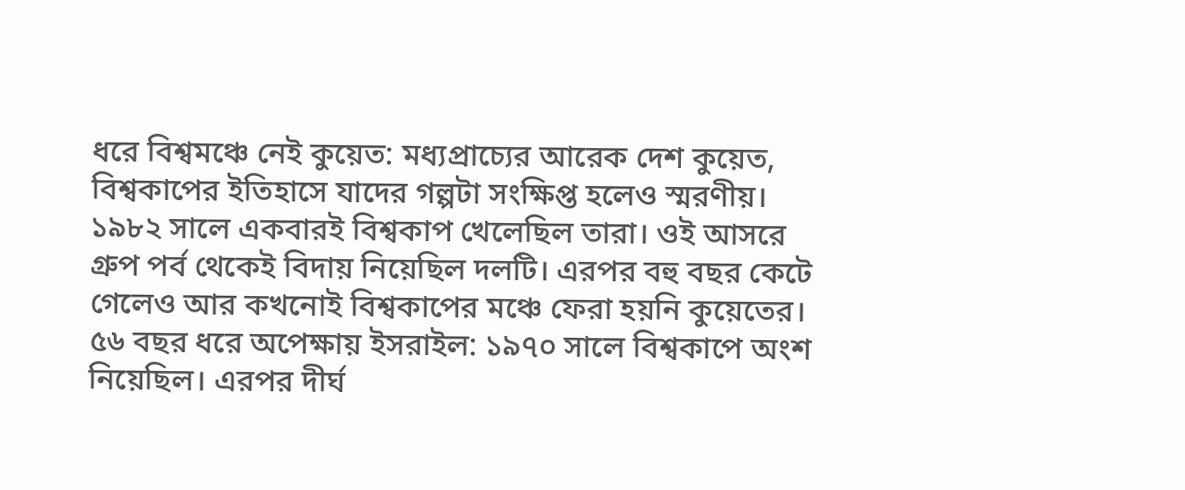ধরে বিশ্বমঞ্চে নেই কুয়েত: মধ্যপ্রাচ্যের আরেক দেশ কুয়েত, বিশ্বকাপের ইতিহাসে যাদের গল্পটা সংক্ষিপ্ত হলেও স্মরণীয়। ১৯৮২ সালে একবারই বিশ্বকাপ খেলেছিল তারা। ওই আসরে গ্রুপ পর্ব থেকেই বিদায় নিয়েছিল দলটি। এরপর বহু বছর কেটে গেলেও আর কখনোই বিশ্বকাপের মঞ্চে ফেরা হয়নি কুয়েতের। ৫৬ বছর ধরে অপেক্ষায় ইসরাইল: ১৯৭০ সালে বিশ্বকাপে অংশ নিয়েছিল। এরপর দীর্ঘ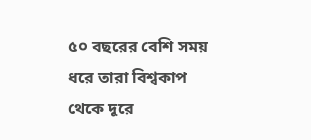৫০ বছরের বেশি সময় ধরে তারা বিশ্বকাপ থেকে দূরে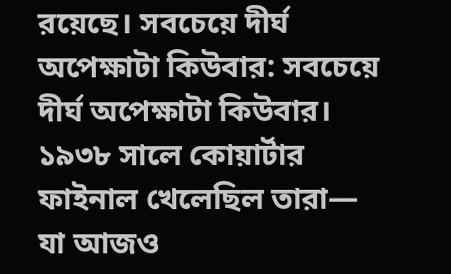রয়েছে। সবচেয়ে দীর্ঘ অপেক্ষাটা কিউবার: সবচেয়ে দীর্ঘ অপেক্ষাটা কিউবার। ১৯৩৮ সালে কোয়ার্টার ফাইনাল খেলেছিল তারা— যা আজও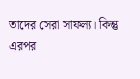তাদের সেরা সাফল্য। কিন্তু এরপর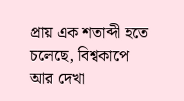প্রায় এক শতাব্দী হতে চলেছে, বিশ্বকাপে আর দেখা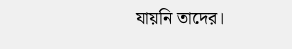যায়নি তাদের।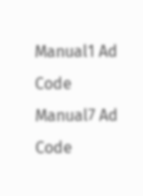Manual1 Ad Code
Manual7 Ad Code